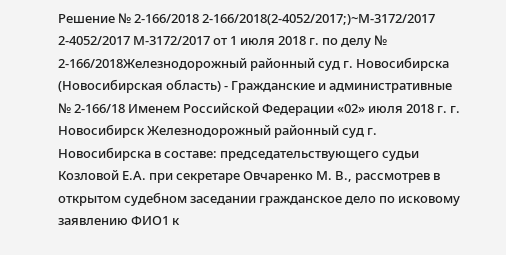Решение № 2-166/2018 2-166/2018(2-4052/2017;)~М-3172/2017 2-4052/2017 М-3172/2017 от 1 июля 2018 г. по делу № 2-166/2018Железнодорожный районный суд г. Новосибирска (Новосибирская область) - Гражданские и административные № 2-166/18 Именем Российской Федерации «02» июля 2018 г. г. Новосибирск Железнодорожный районный суд г. Новосибирска в составе: председательствующего судьи Козловой Е.А. при секретаре Овчаренко М. В., рассмотрев в открытом судебном заседании гражданское дело по исковому заявлению ФИО1 к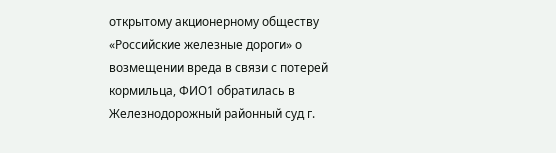открытому акционерному обществу «Российские железные дороги» о возмещении вреда в связи с потерей кормильца, ФИО1 обратилась в Железнодорожный районный суд г.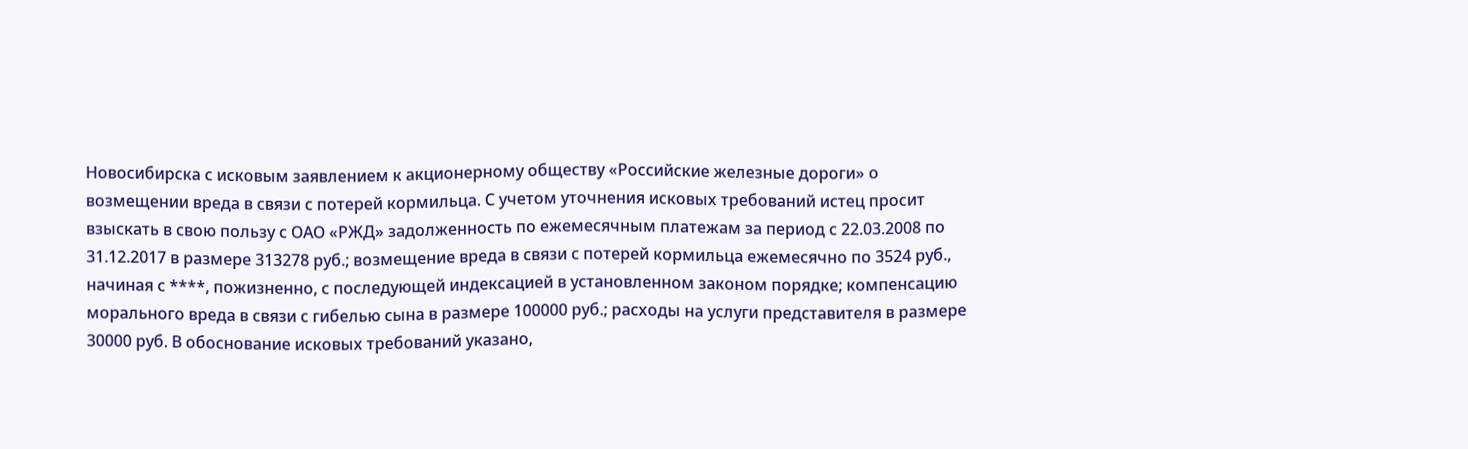Новосибирска с исковым заявлением к акционерному обществу «Российские железные дороги» о возмещении вреда в связи с потерей кормильца. С учетом уточнения исковых требований истец просит взыскать в свою пользу с ОАО «РЖД» задолженность по ежемесячным платежам за период с 22.03.2008 по 31.12.2017 в размере 313278 руб.; возмещение вреда в связи с потерей кормильца ежемесячно по 3524 руб., начиная с ****, пожизненно, с последующей индексацией в установленном законом порядке; компенсацию морального вреда в связи с гибелью сына в размере 100000 руб.; расходы на услуги представителя в размере 30000 руб. В обоснование исковых требований указано,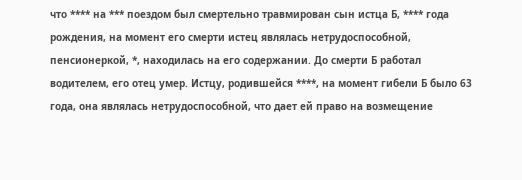что **** на *** поездом был смертельно травмирован сын истца Б, **** года рождения, на момент его смерти истец являлась нетрудоспособной, пенсионеркой, *, находилась на его содержании. До смерти Б работал водителем, его отец умер. Истцу, родившейся ****, на момент гибели Б было 63 года, она являлась нетрудоспособной, что дает ей право на возмещение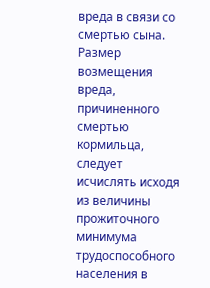вреда в связи со смертью сына. Размер возмещения вреда, причиненного смертью кормильца, следует исчислять исходя из величины прожиточного минимума трудоспособного населения в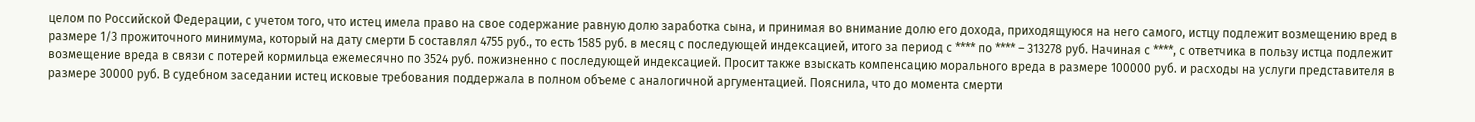целом по Российской Федерации, с учетом того, что истец имела право на свое содержание равную долю заработка сына, и принимая во внимание долю его дохода, приходящуюся на него самого, истцу подлежит возмещению вред в размере 1/3 прожиточного минимума, который на дату смерти Б составлял 4755 руб., то есть 1585 руб. в месяц с последующей индексацией, итого за период с **** по **** – 313278 руб. Начиная с ****, с ответчика в пользу истца подлежит возмещение вреда в связи с потерей кормильца ежемесячно по 3524 руб. пожизненно с последующей индексацией. Просит также взыскать компенсацию морального вреда в размере 100000 руб. и расходы на услуги представителя в размере 30000 руб. В судебном заседании истец исковые требования поддержала в полном объеме с аналогичной аргументацией. Пояснила, что до момента смерти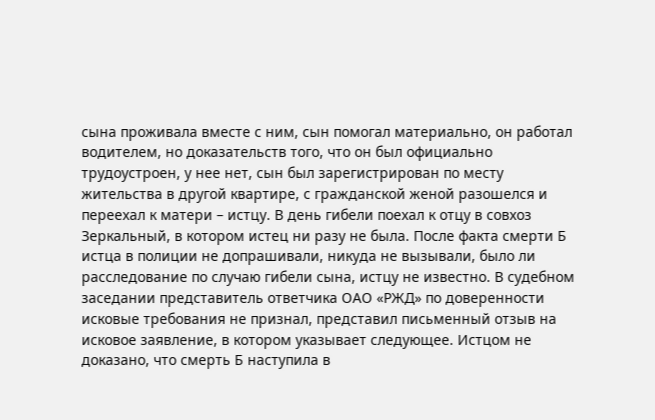сына проживала вместе с ним, сын помогал материально, он работал водителем, но доказательств того, что он был официально трудоустроен, у нее нет, сын был зарегистрирован по месту жительства в другой квартире, с гражданской женой разошелся и переехал к матери – истцу. В день гибели поехал к отцу в совхоз Зеркальный, в котором истец ни разу не была. После факта смерти Б истца в полиции не допрашивали, никуда не вызывали, было ли расследование по случаю гибели сына, истцу не известно. В судебном заседании представитель ответчика ОАО «РЖД» по доверенности исковые требования не признал, представил письменный отзыв на исковое заявление, в котором указывает следующее. Истцом не доказано, что смерть Б наступила в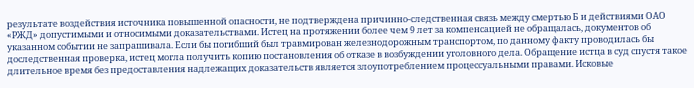результате воздействия источника повышенной опасности, не подтверждена причинно-следственная связь между смертью Б и действиями ОАО «РЖД» допустимыми и относимыми доказательствами. Истец на протяжении более чем 9 лет за компенсацией не обращалась, документов об указанном событии не запрашивала. Если бы погибший был травмирован железнодорожным транспортом, по данному факту проводилась бы доследственная проверка, истец могла получить копию постановления об отказе в возбуждении уголовного дела. Обращение истца в суд спустя такое длительное время без предоставления надлежащих доказательств является злоупотреблением процессуальными правами. Исковые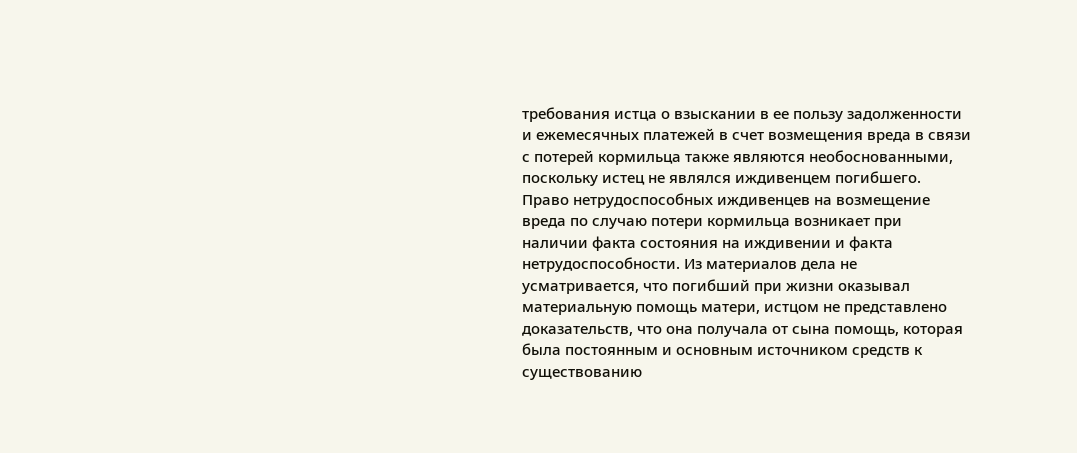требования истца о взыскании в ее пользу задолженности и ежемесячных платежей в счет возмещения вреда в связи с потерей кормильца также являются необоснованными, поскольку истец не являлся иждивенцем погибшего. Право нетрудоспособных иждивенцев на возмещение вреда по случаю потери кормильца возникает при наличии факта состояния на иждивении и факта нетрудоспособности. Из материалов дела не усматривается, что погибший при жизни оказывал материальную помощь матери, истцом не представлено доказательств, что она получала от сына помощь, которая была постоянным и основным источником средств к существованию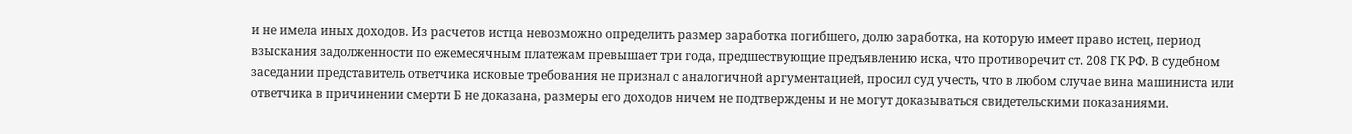и не имела иных доходов. Из расчетов истца невозможно определить размер заработка погибшего, долю заработка, на которую имеет право истец, период взыскания задолженности по ежемесячным платежам превышает три года, предшествующие предъявлению иска, что противоречит ст. 208 ГК РФ. В судебном заседании представитель ответчика исковые требования не признал с аналогичной аргументацией, просил суд учесть, что в любом случае вина машиниста или ответчика в причинении смерти Б не доказана, размеры его доходов ничем не подтверждены и не могут доказываться свидетельскими показаниями.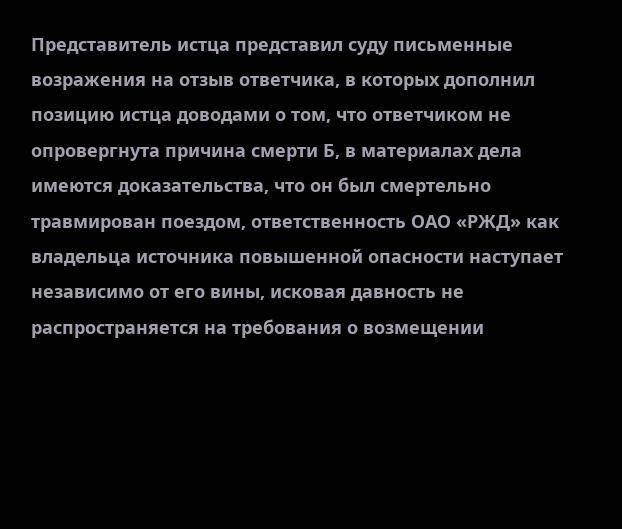Представитель истца представил суду письменные возражения на отзыв ответчика, в которых дополнил позицию истца доводами о том, что ответчиком не опровергнута причина смерти Б, в материалах дела имеются доказательства, что он был смертельно травмирован поездом, ответственность ОАО «РЖД» как владельца источника повышенной опасности наступает независимо от его вины, исковая давность не распространяется на требования о возмещении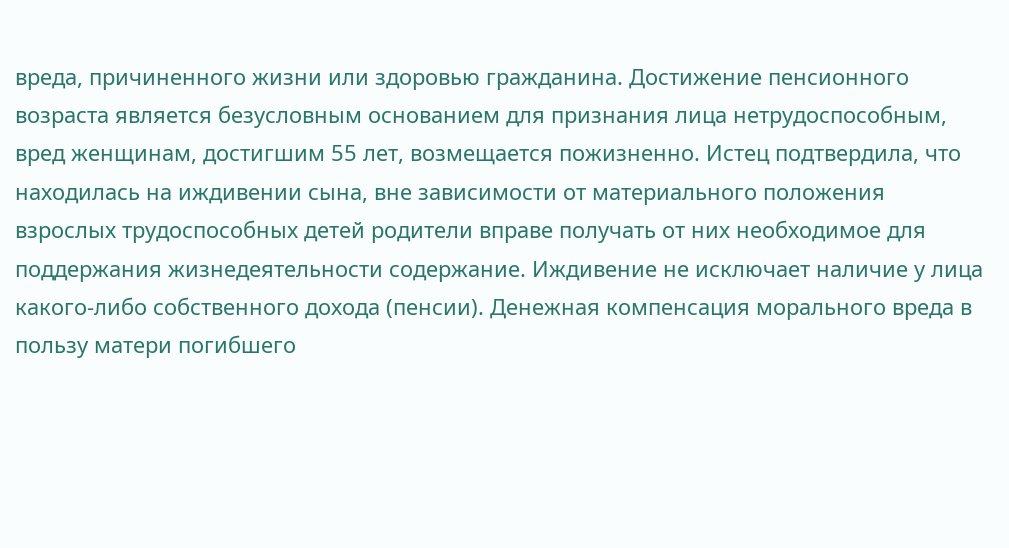вреда, причиненного жизни или здоровью гражданина. Достижение пенсионного возраста является безусловным основанием для признания лица нетрудоспособным, вред женщинам, достигшим 55 лет, возмещается пожизненно. Истец подтвердила, что находилась на иждивении сына, вне зависимости от материального положения взрослых трудоспособных детей родители вправе получать от них необходимое для поддержания жизнедеятельности содержание. Иждивение не исключает наличие у лица какого-либо собственного дохода (пенсии). Денежная компенсация морального вреда в пользу матери погибшего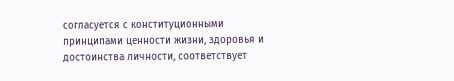согласуется с конституционными принципами ценности жизни, здоровья и достоинства личности, соответствует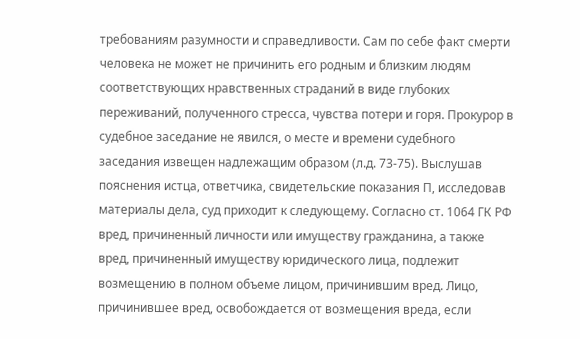требованиям разумности и справедливости. Сам по себе факт смерти человека не может не причинить его родным и близким людям соответствующих нравственных страданий в виде глубоких переживаний, полученного стресса, чувства потери и горя. Прокурор в судебное заседание не явился, о месте и времени судебного заседания извещен надлежащим образом (л.д. 73-75). Выслушав пояснения истца, ответчика, свидетельские показания П, исследовав материалы дела, суд приходит к следующему. Согласно ст. 1064 ГК РФ вред, причиненный личности или имуществу гражданина, а также вред, причиненный имуществу юридического лица, подлежит возмещению в полном объеме лицом, причинившим вред. Лицо, причинившее вред, освобождается от возмещения вреда, если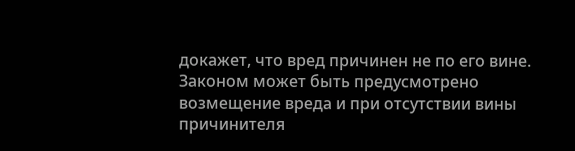докажет, что вред причинен не по его вине. Законом может быть предусмотрено возмещение вреда и при отсутствии вины причинителя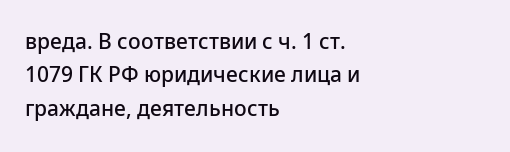вреда. В соответствии с ч. 1 ст. 1079 ГК РФ юридические лица и граждане, деятельность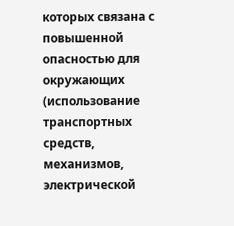которых связана с повышенной опасностью для окружающих (использование транспортных средств, механизмов, электрической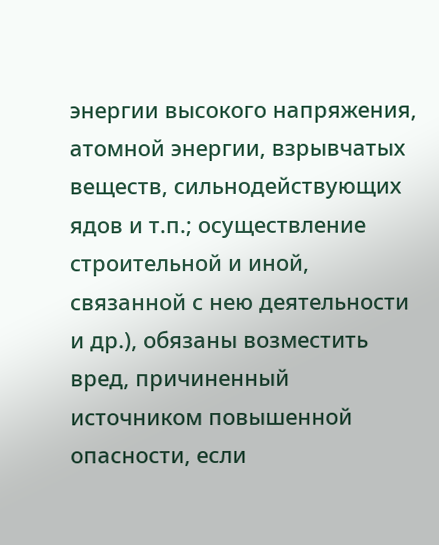энергии высокого напряжения, атомной энергии, взрывчатых веществ, сильнодействующих ядов и т.п.; осуществление строительной и иной, связанной с нею деятельности и др.), обязаны возместить вред, причиненный источником повышенной опасности, если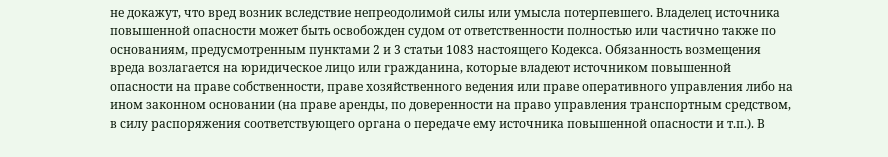не докажут, что вред возник вследствие непреодолимой силы или умысла потерпевшего. Владелец источника повышенной опасности может быть освобожден судом от ответственности полностью или частично также по основаниям, предусмотренным пунктами 2 и 3 статьи 1083 настоящего Кодекса. Обязанность возмещения вреда возлагается на юридическое лицо или гражданина, которые владеют источником повышенной опасности на праве собственности, праве хозяйственного ведения или праве оперативного управления либо на ином законном основании (на праве аренды, по доверенности на право управления транспортным средством, в силу распоряжения соответствующего органа о передаче ему источника повышенной опасности и т.п.). В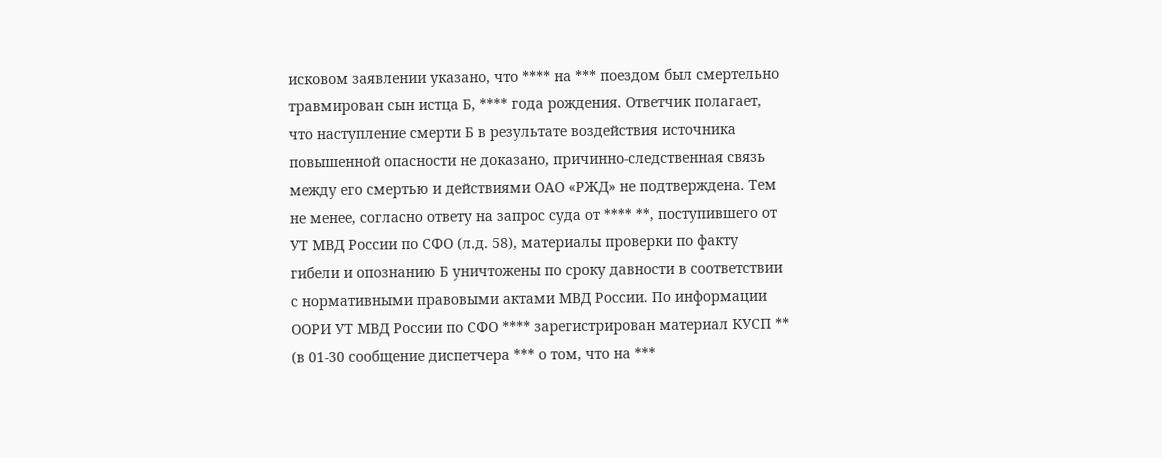исковом заявлении указано, что **** на *** поездом был смертельно травмирован сын истца Б, **** года рождения. Ответчик полагает, что наступление смерти Б в результате воздействия источника повышенной опасности не доказано, причинно-следственная связь между его смертью и действиями ОАО «РЖД» не подтверждена. Тем не менее, согласно ответу на запрос суда от **** **, поступившего от УТ МВД России по СФО (л.д. 58), материалы проверки по факту гибели и опознанию Б уничтожены по сроку давности в соответствии с нормативными правовыми актами МВД России. По информации ООРИ УТ МВД России по СФО **** зарегистрирован материал КУСП ** (в 01-30 сообщение диспетчера *** о том, что на ***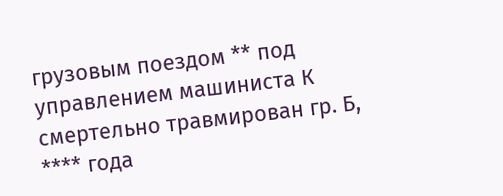грузовым поездом ** под управлением машиниста К смертельно травмирован гр. Б, **** года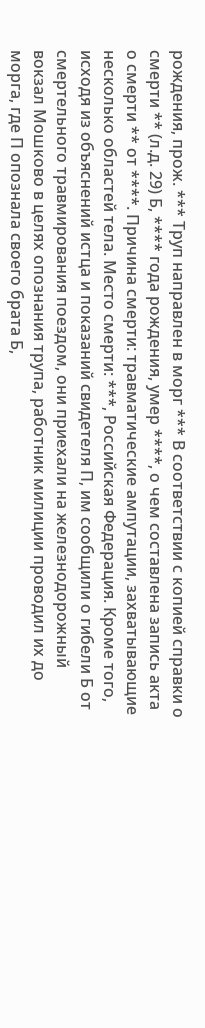рождения, прож. *** Труп направлен в морг *** В соответствии с копией справки о смерти ** (л.д. 29) Б, **** года рождения, умер ****, о чем составлена запись акта о смерти ** от ****. Причина смерти: травматические ампутации, захватывающие несколько областей тела. Место смерти: ***, Российская Федерация. Кроме того, исходя из объяснений истца и показаний свидетеля П, им сообщили о гибели Б от смертельного травмирования поездом, они приехали на железнодорожный вокзал Мошково в целях опознания трупа, работник милиции проводил их до морга, где П опознала своего брата Б,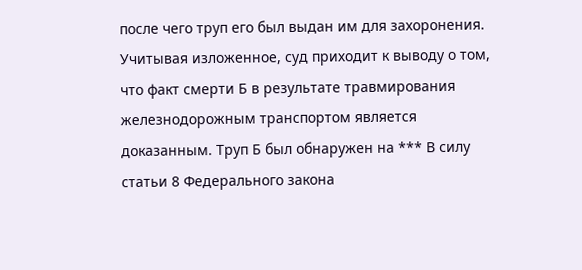после чего труп его был выдан им для захоронения. Учитывая изложенное, суд приходит к выводу о том, что факт смерти Б в результате травмирования железнодорожным транспортом является доказанным. Труп Б был обнаружен на *** В силу статьи 8 Федерального закона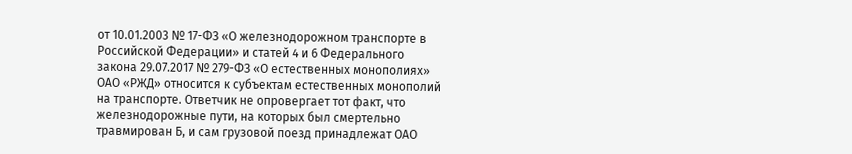от 10.01.2003 № 17-ФЗ «О железнодорожном транспорте в Российской Федерации» и статей 4 и 6 Федерального закона 29.07.2017 № 279-ФЗ «О естественных монополиях» ОАО «РЖД» относится к субъектам естественных монополий на транспорте. Ответчик не опровергает тот факт, что железнодорожные пути, на которых был смертельно травмирован Б, и сам грузовой поезд принадлежат ОАО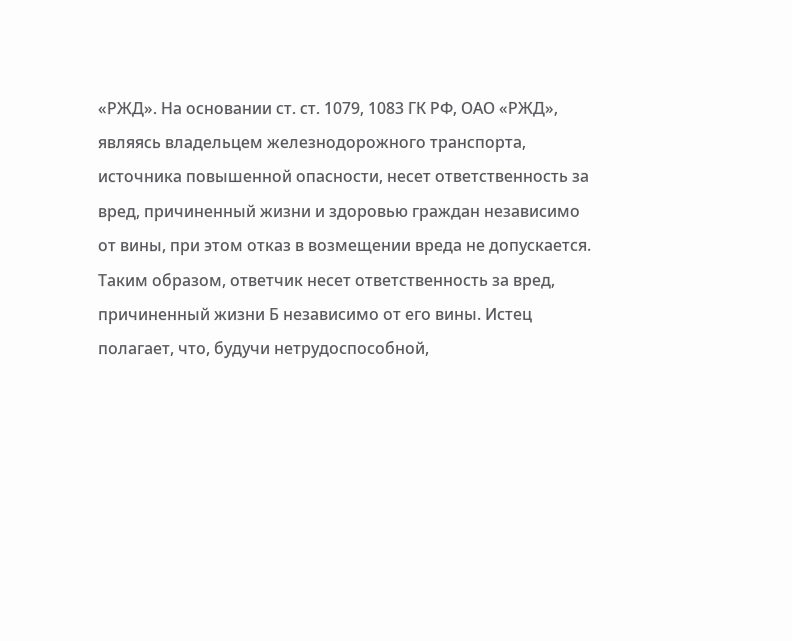«РЖД». На основании ст. ст. 1079, 1083 ГК РФ, ОАО «РЖД», являясь владельцем железнодорожного транспорта, источника повышенной опасности, несет ответственность за вред, причиненный жизни и здоровью граждан независимо от вины, при этом отказ в возмещении вреда не допускается. Таким образом, ответчик несет ответственность за вред, причиненный жизни Б независимо от его вины. Истец полагает, что, будучи нетрудоспособной,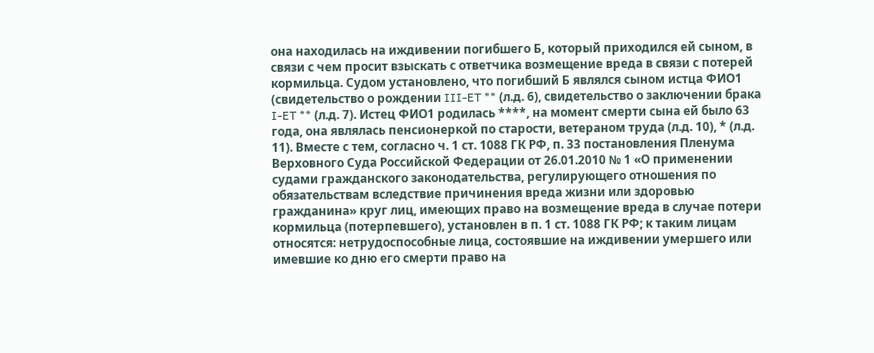она находилась на иждивении погибшего Б, который приходился ей сыном, в связи с чем просит взыскать с ответчика возмещение вреда в связи с потерей кормильца. Судом установлено, что погибший Б являлся сыном истца ФИО1 (свидетельство о рождении III-ET ** (л.д. 6), свидетельство о заключении брака I-ET ** (л.д. 7). Истец ФИО1 родилась ****, на момент смерти сына ей было 63 года, она являлась пенсионеркой по старости, ветераном труда (л.д. 10), * (л.д. 11). Вместе с тем, согласно ч. 1 ст. 1088 ГК РФ, п. 33 постановления Пленума Верховного Суда Российской Федерации от 26.01.2010 № 1 «О применении судами гражданского законодательства, регулирующего отношения по обязательствам вследствие причинения вреда жизни или здоровью гражданина» круг лиц, имеющих право на возмещение вреда в случае потери кормильца (потерпевшего), установлен в п. 1 ст. 1088 ГК РФ; к таким лицам относятся: нетрудоспособные лица, состоявшие на иждивении умершего или имевшие ко дню его смерти право на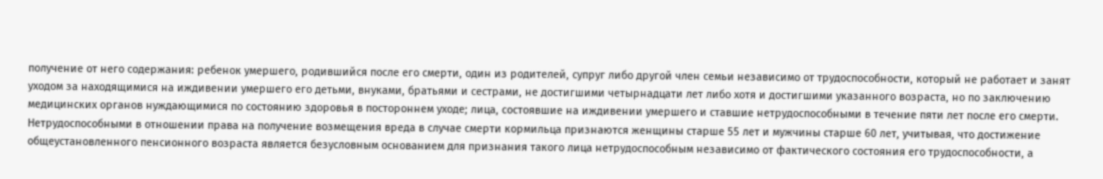получение от него содержания: ребенок умершего, родившийся после его смерти, один из родителей, супруг либо другой член семьи независимо от трудоспособности, который не работает и занят уходом за находящимися на иждивении умершего его детьми, внуками, братьями и сестрами, не достигшими четырнадцати лет либо хотя и достигшими указанного возраста, но по заключению медицинских органов нуждающимися по состоянию здоровья в постороннем уходе; лица, состоявшие на иждивении умершего и ставшие нетрудоспособными в течение пяти лет после его смерти. Нетрудоспособными в отношении права на получение возмещения вреда в случае смерти кормильца признаются женщины старше 55 лет и мужчины старше 60 лет, учитывая, что достижение общеустановленного пенсионного возраста является безусловным основанием для признания такого лица нетрудоспособным независимо от фактического состояния его трудоспособности, а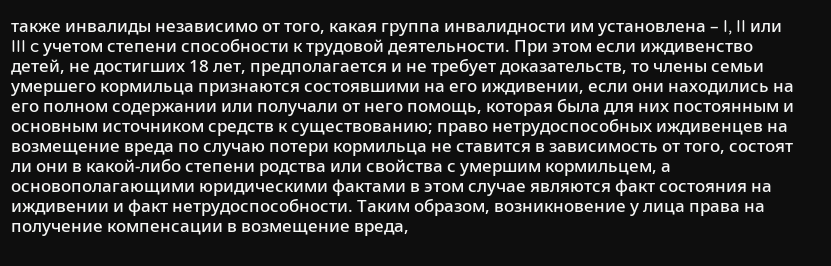также инвалиды независимо от того, какая группа инвалидности им установлена – I, II или III c учетом степени способности к трудовой деятельности. При этом если иждивенство детей, не достигших 18 лет, предполагается и не требует доказательств, то члены семьи умершего кормильца признаются состоявшими на его иждивении, если они находились на его полном содержании или получали от него помощь, которая была для них постоянным и основным источником средств к существованию; право нетрудоспособных иждивенцев на возмещение вреда по случаю потери кормильца не ставится в зависимость от того, состоят ли они в какой-либо степени родства или свойства с умершим кормильцем, а основополагающими юридическими фактами в этом случае являются факт состояния на иждивении и факт нетрудоспособности. Таким образом, возникновение у лица права на получение компенсации в возмещение вреда,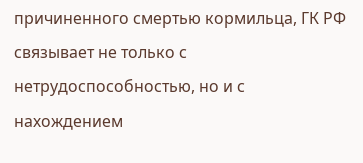причиненного смертью кормильца, ГК РФ связывает не только с нетрудоспособностью, но и с нахождением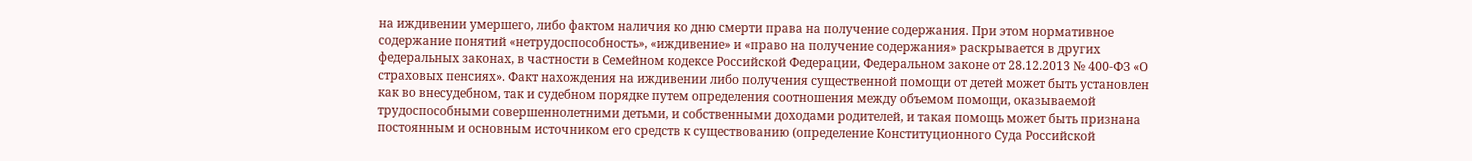на иждивении умершего, либо фактом наличия ко дню смерти права на получение содержания. При этом нормативное содержание понятий «нетрудоспособность», «иждивение» и «право на получение содержания» раскрывается в других федеральных законах, в частности в Семейном кодексе Российской Федерации, Федеральном законе от 28.12.2013 № 400-ФЗ «О страховых пенсиях». Факт нахождения на иждивении либо получения существенной помощи от детей может быть установлен как во внесудебном, так и судебном порядке путем определения соотношения между объемом помощи, оказываемой трудоспособными совершеннолетними детьми, и собственными доходами родителей, и такая помощь может быть признана постоянным и основным источником его средств к существованию (определение Конституционного Суда Российской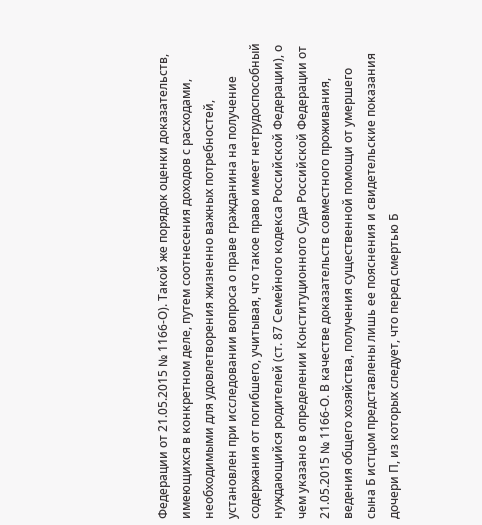Федерации от 21.05.2015 № 1166-О). Такой же порядок оценки доказательств, имеющихся в конкретном деле, путем соотнесения доходов с расходами, необходимыми для удовлетворения жизненно важных потребностей, установлен при исследовании вопроса о праве гражданина на получение содержания от погибшего, учитывая, что такое право имеет нетрудоспособный нуждающийся родителей (ст. 87 Семейного кодекса Российской Федерации), о чем указано в определении Конституционного Суда Российской Федерации от 21.05.2015 № 1166-О. В качестве доказательств совместного проживания, ведения общего хозяйства, получения существенной помощи от умершего сына Б истцом представлены лишь ее пояснения и свидетельские показания дочери П, из которых следует, что перед смертью Б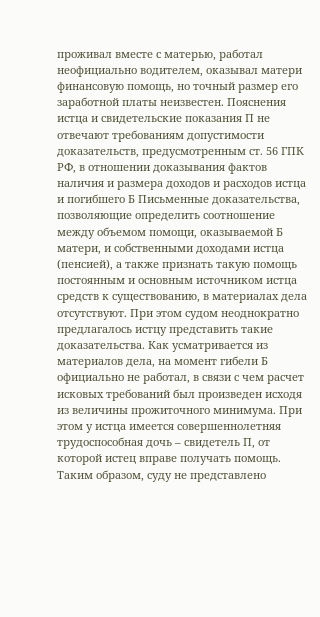проживал вместе с матерью, работал неофициально водителем, оказывал матери финансовую помощь, но точный размер его заработной платы неизвестен. Пояснения истца и свидетельские показания П не отвечают требованиям допустимости доказательств, предусмотренным ст. 56 ГПК РФ, в отношении доказывания фактов наличия и размера доходов и расходов истца и погибшего Б Письменные доказательства, позволяющие определить соотношение между объемом помощи, оказываемой Б матери, и собственными доходами истца (пенсией), а также признать такую помощь постоянным и основным источником истца средств к существованию, в материалах дела отсутствуют. При этом судом неоднократно предлагалось истцу представить такие доказательства. Как усматривается из материалов дела, на момент гибели Б официально не работал, в связи с чем расчет исковых требований был произведен исходя из величины прожиточного минимума. При этом у истца имеется совершеннолетняя трудоспособная дочь – свидетель П, от которой истец вправе получать помощь. Таким образом, суду не представлено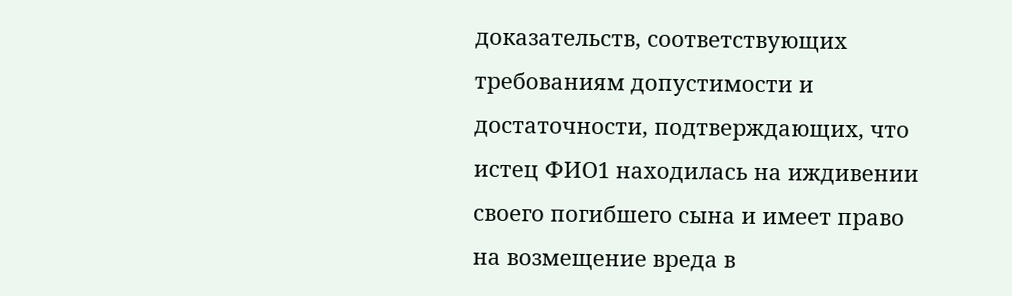доказательств, соответствующих требованиям допустимости и достаточности, подтверждающих, что истец ФИО1 находилась на иждивении своего погибшего сына и имеет право на возмещение вреда в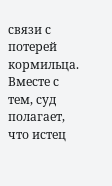связи с потерей кормильца. Вместе с тем, суд полагает, что истец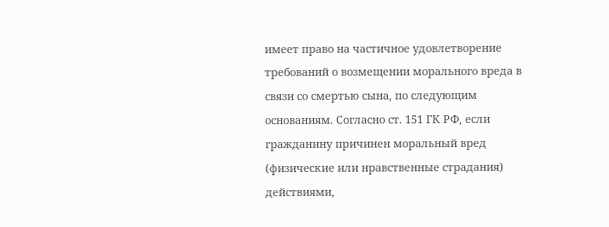имеет право на частичное удовлетворение требований о возмещении морального вреда в связи со смертью сына, по следующим основаниям. Согласно ст. 151 ГК РФ, если гражданину причинен моральный вред (физические или нравственные страдания) действиями,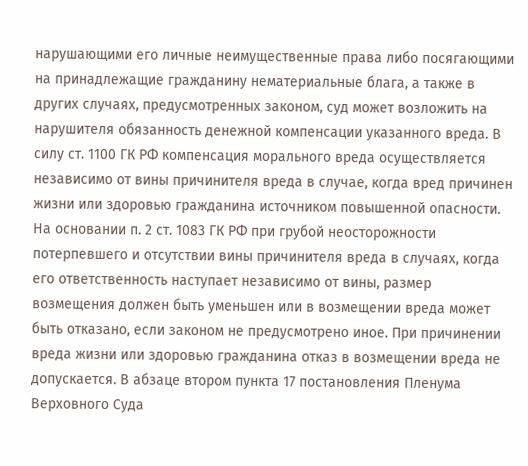нарушающими его личные неимущественные права либо посягающими на принадлежащие гражданину нематериальные блага, а также в других случаях, предусмотренных законом, суд может возложить на нарушителя обязанность денежной компенсации указанного вреда. В силу ст. 1100 ГК РФ компенсация морального вреда осуществляется независимо от вины причинителя вреда в случае, когда вред причинен жизни или здоровью гражданина источником повышенной опасности. На основании п. 2 ст. 1083 ГК РФ при грубой неосторожности потерпевшего и отсутствии вины причинителя вреда в случаях, когда его ответственность наступает независимо от вины, размер возмещения должен быть уменьшен или в возмещении вреда может быть отказано, если законом не предусмотрено иное. При причинении вреда жизни или здоровью гражданина отказ в возмещении вреда не допускается. В абзаце втором пункта 17 постановления Пленума Верховного Суда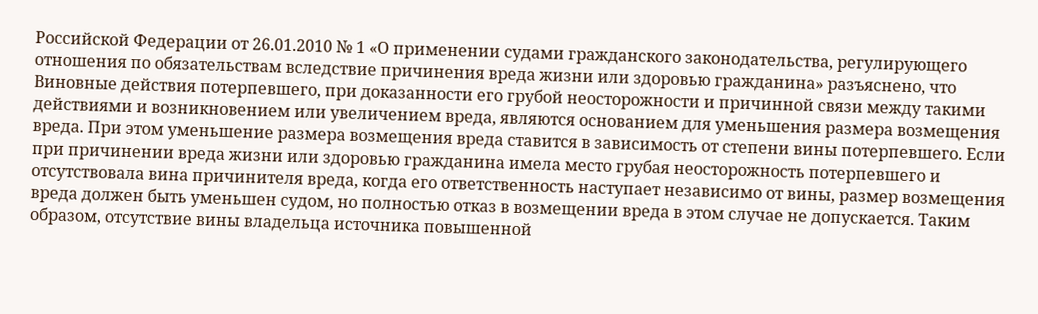Российской Федерации от 26.01.2010 № 1 «О применении судами гражданского законодательства, регулирующего отношения по обязательствам вследствие причинения вреда жизни или здоровью гражданина» разъяснено, что Виновные действия потерпевшего, при доказанности его грубой неосторожности и причинной связи между такими действиями и возникновением или увеличением вреда, являются основанием для уменьшения размера возмещения вреда. При этом уменьшение размера возмещения вреда ставится в зависимость от степени вины потерпевшего. Если при причинении вреда жизни или здоровью гражданина имела место грубая неосторожность потерпевшего и отсутствовала вина причинителя вреда, когда его ответственность наступает независимо от вины, размер возмещения вреда должен быть уменьшен судом, но полностью отказ в возмещении вреда в этом случае не допускается. Таким образом, отсутствие вины владельца источника повышенной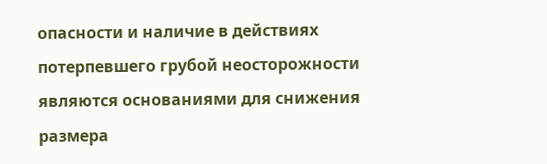опасности и наличие в действиях потерпевшего грубой неосторожности являются основаниями для снижения размера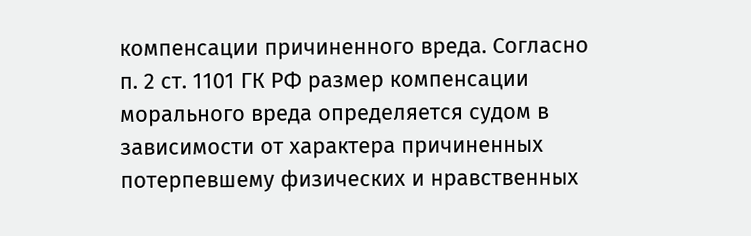компенсации причиненного вреда. Согласно п. 2 ст. 1101 ГК РФ размер компенсации морального вреда определяется судом в зависимости от характера причиненных потерпевшему физических и нравственных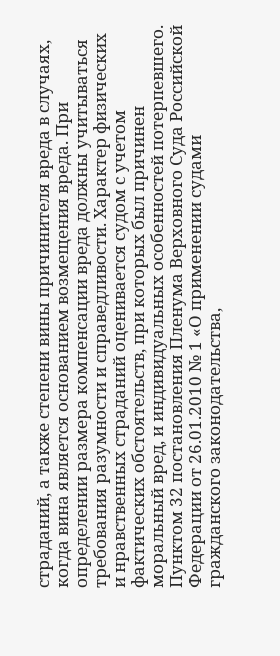страданий, а также степени вины причинителя вреда в случаях, когда вина является основанием возмещения вреда. При определении размера компенсации вреда должны учитываться требования разумности и справедливости. Характер физических и нравственных страданий оценивается судом с учетом фактических обстоятельств, при которых был причинен моральный вред, и индивидуальных особенностей потерпевшего. Пунктом 32 постановления Пленума Верховного Суда Российской Федерации от 26.01.2010 № 1 «О применении судами гражданского законодательства,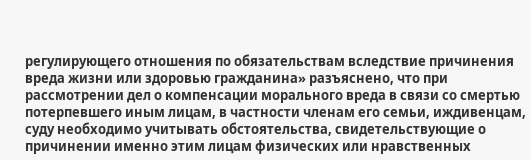регулирующего отношения по обязательствам вследствие причинения вреда жизни или здоровью гражданина» разъяснено, что при рассмотрении дел о компенсации морального вреда в связи со смертью потерпевшего иным лицам, в частности членам его семьи, иждивенцам, суду необходимо учитывать обстоятельства, свидетельствующие о причинении именно этим лицам физических или нравственных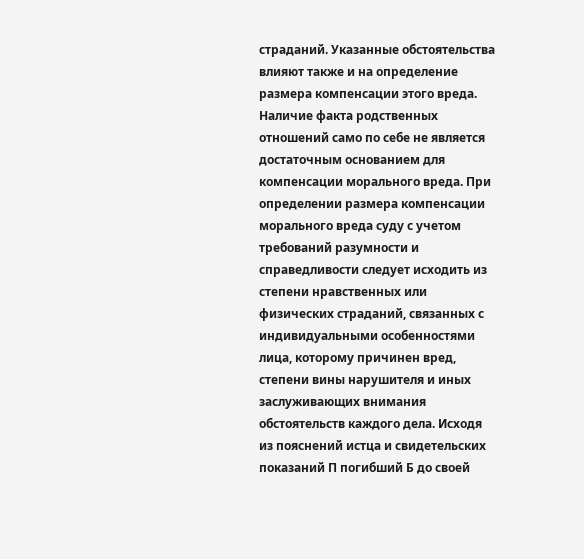страданий. Указанные обстоятельства влияют также и на определение размера компенсации этого вреда. Наличие факта родственных отношений само по себе не является достаточным основанием для компенсации морального вреда. При определении размера компенсации морального вреда суду с учетом требований разумности и справедливости следует исходить из степени нравственных или физических страданий, связанных с индивидуальными особенностями лица, которому причинен вред, степени вины нарушителя и иных заслуживающих внимания обстоятельств каждого дела. Исходя из пояснений истца и свидетельских показаний П погибший Б до своей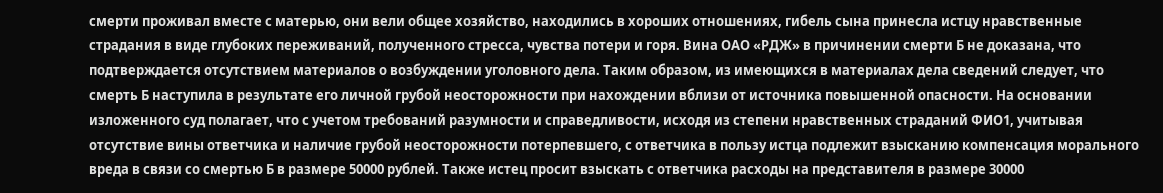смерти проживал вместе с матерью, они вели общее хозяйство, находились в хороших отношениях, гибель сына принесла истцу нравственные страдания в виде глубоких переживаний, полученного стресса, чувства потери и горя. Вина ОАО «РДЖ» в причинении смерти Б не доказана, что подтверждается отсутствием материалов о возбуждении уголовного дела. Таким образом, из имеющихся в материалах дела сведений следует, что смерть Б наступила в результате его личной грубой неосторожности при нахождении вблизи от источника повышенной опасности. На основании изложенного суд полагает, что с учетом требований разумности и справедливости, исходя из степени нравственных страданий ФИО1, учитывая отсутствие вины ответчика и наличие грубой неосторожности потерпевшего, с ответчика в пользу истца подлежит взысканию компенсация морального вреда в связи со смертью Б в размере 50000 рублей. Также истец просит взыскать с ответчика расходы на представителя в размере 30000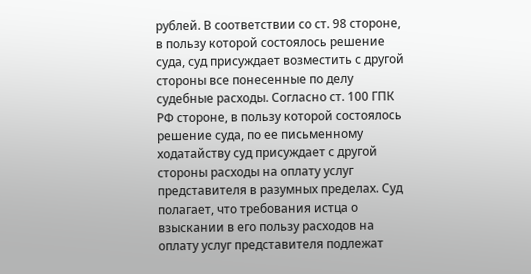рублей. В соответствии со ст. 98 стороне, в пользу которой состоялось решение суда, суд присуждает возместить с другой стороны все понесенные по делу судебные расходы. Согласно ст. 100 ГПК РФ стороне, в пользу которой состоялось решение суда, по ее письменному ходатайству суд присуждает с другой стороны расходы на оплату услуг представителя в разумных пределах. Суд полагает, что требования истца о взыскании в его пользу расходов на оплату услуг представителя подлежат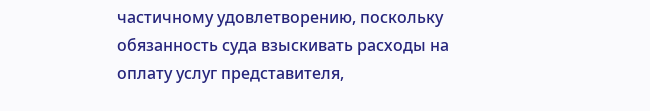частичному удовлетворению, поскольку обязанность суда взыскивать расходы на оплату услуг представителя,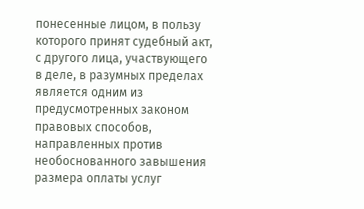понесенные лицом, в пользу которого принят судебный акт, с другого лица, участвующего в деле, в разумных пределах является одним из предусмотренных законом правовых способов, направленных против необоснованного завышения размера оплаты услуг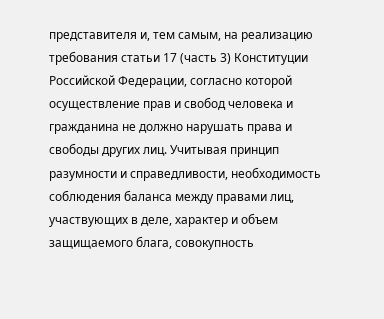представителя и, тем самым, на реализацию требования статьи 17 (часть 3) Конституции Российской Федерации, согласно которой осуществление прав и свобод человека и гражданина не должно нарушать права и свободы других лиц. Учитывая принцип разумности и справедливости, необходимость соблюдения баланса между правами лиц, участвующих в деле, характер и объем защищаемого блага, совокупность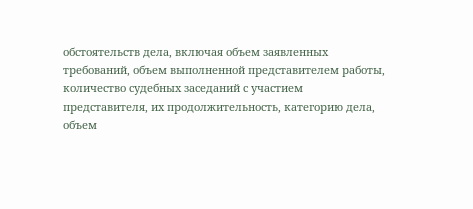обстоятельств дела, включая объем заявленных требований, объем выполненной представителем работы, количество судебных заседаний с участием представителя, их продолжительность, категорию дела, объем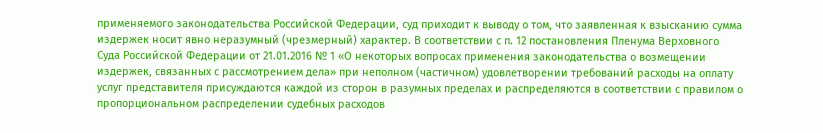применяемого законодательства Российской Федерации, суд приходит к выводу о том, что заявленная к взысканию сумма издержек носит явно неразумный (чрезмерный) характер. В соответствии с п. 12 постановления Пленума Верховного Суда Российской Федерации от 21.01.2016 № 1 «О некоторых вопросах применения законодательства о возмещении издержек, связанных с рассмотрением дела» при неполном (частичном) удовлетворении требований расходы на оплату услуг представителя присуждаются каждой из сторон в разумных пределах и распределяются в соответствии с правилом о пропорциональном распределении судебных расходов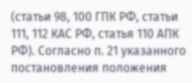(статьи 98, 100 ГПК РФ, статьи 111, 112 КАС РФ, статья 110 АПК РФ). Согласно п. 21 указанного постановления положения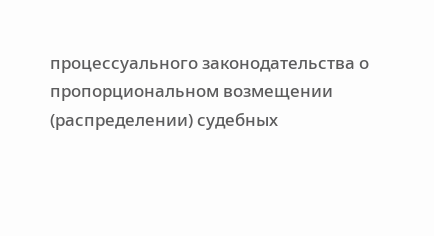процессуального законодательства о пропорциональном возмещении (распределении) судебных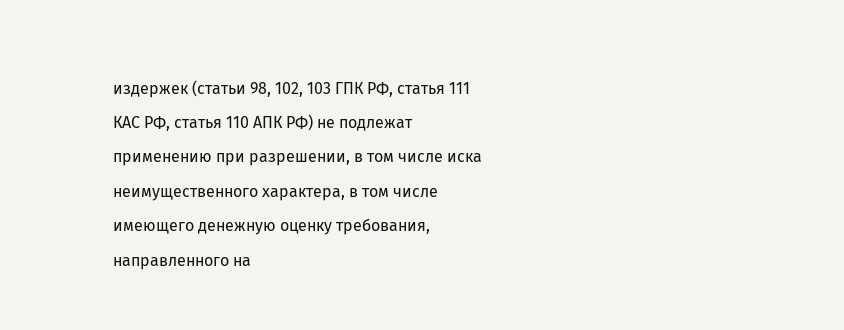издержек (статьи 98, 102, 103 ГПК РФ, статья 111 КАС РФ, статья 110 АПК РФ) не подлежат применению при разрешении, в том числе иска неимущественного характера, в том числе имеющего денежную оценку требования, направленного на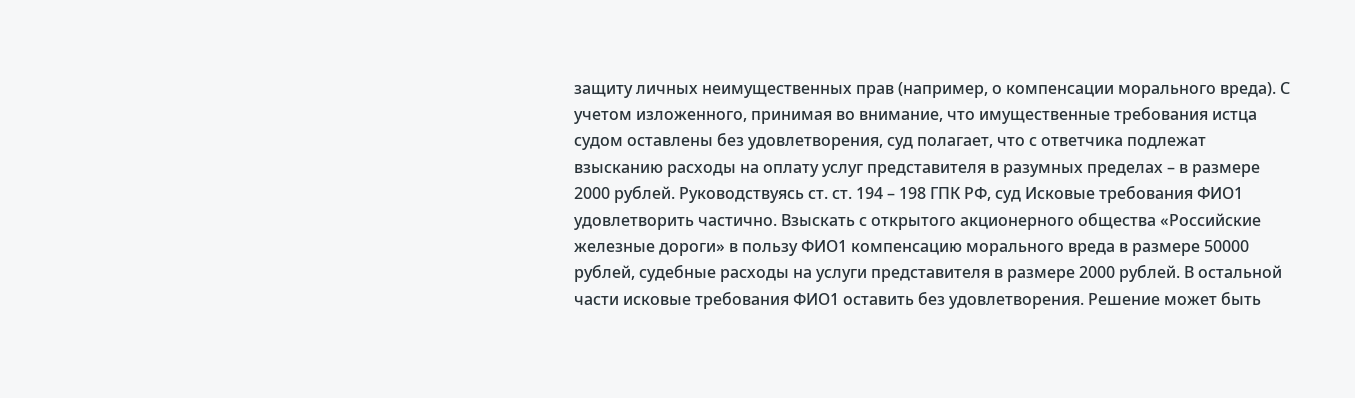защиту личных неимущественных прав (например, о компенсации морального вреда). С учетом изложенного, принимая во внимание, что имущественные требования истца судом оставлены без удовлетворения, суд полагает, что с ответчика подлежат взысканию расходы на оплату услуг представителя в разумных пределах – в размере 2000 рублей. Руководствуясь ст. ст. 194 – 198 ГПК РФ, суд Исковые требования ФИО1 удовлетворить частично. Взыскать с открытого акционерного общества «Российские железные дороги» в пользу ФИО1 компенсацию морального вреда в размере 50000 рублей, судебные расходы на услуги представителя в размере 2000 рублей. В остальной части исковые требования ФИО1 оставить без удовлетворения. Решение может быть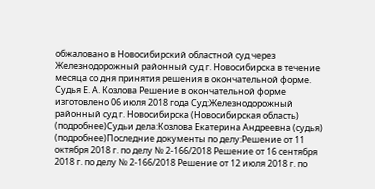обжаловано в Новосибирский областной суд через Железнодорожный районный суд г. Новосибирска в течение месяца со дня принятия решения в окончательной форме. Судья Е. А. Козлова Решение в окончательной форме изготовлено 06 июля 2018 года Суд:Железнодорожный районный суд г. Новосибирска (Новосибирская область) (подробнее)Судьи дела:Козлова Екатерина Андреевна (судья) (подробнее)Последние документы по делу:Решение от 11 октября 2018 г. по делу № 2-166/2018 Решение от 16 сентября 2018 г. по делу № 2-166/2018 Решение от 12 июля 2018 г. по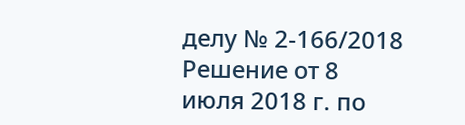делу № 2-166/2018 Решение от 8 июля 2018 г. по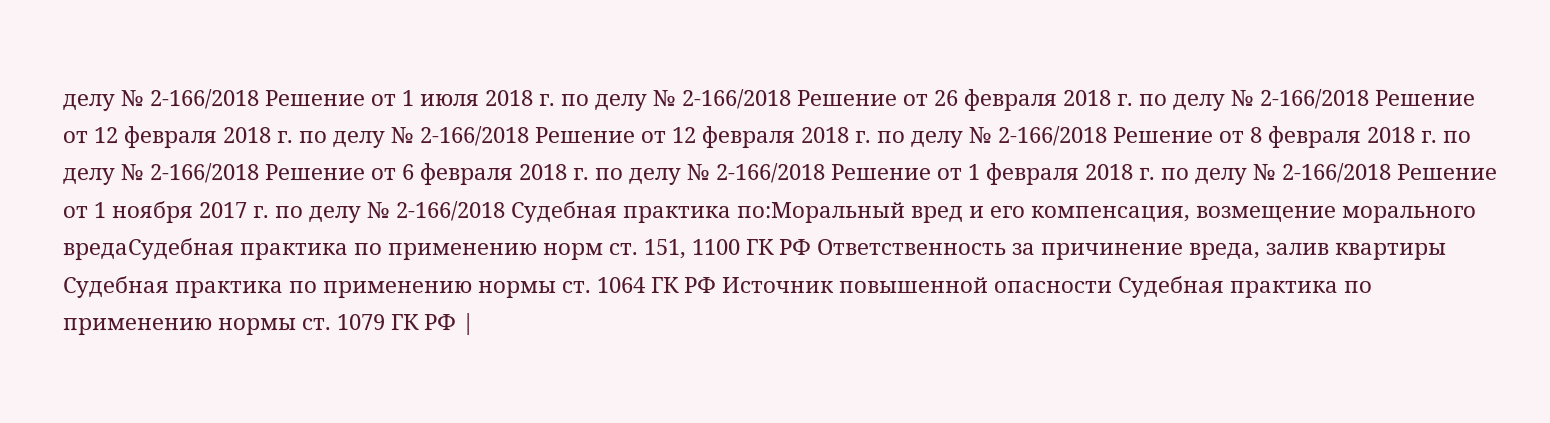делу № 2-166/2018 Решение от 1 июля 2018 г. по делу № 2-166/2018 Решение от 26 февраля 2018 г. по делу № 2-166/2018 Решение от 12 февраля 2018 г. по делу № 2-166/2018 Решение от 12 февраля 2018 г. по делу № 2-166/2018 Решение от 8 февраля 2018 г. по делу № 2-166/2018 Решение от 6 февраля 2018 г. по делу № 2-166/2018 Решение от 1 февраля 2018 г. по делу № 2-166/2018 Решение от 1 ноября 2017 г. по делу № 2-166/2018 Судебная практика по:Моральный вред и его компенсация, возмещение морального вредаСудебная практика по применению норм ст. 151, 1100 ГК РФ Ответственность за причинение вреда, залив квартиры Судебная практика по применению нормы ст. 1064 ГК РФ Источник повышенной опасности Судебная практика по применению нормы ст. 1079 ГК РФ |